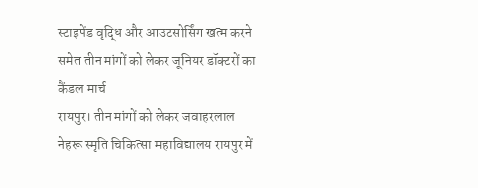स्टाइपेंड वृद्धि और आउटसोर्सिंग खत्म करने समेत तीन मांगों को लेकर जूनियर डॉक्टरों का कैंडल मार्च
रायपुर। तीन मांगों को लेकर जवाहरलाल नेहरू स्मृति चिकित्सा महाविद्यालय रायपुर में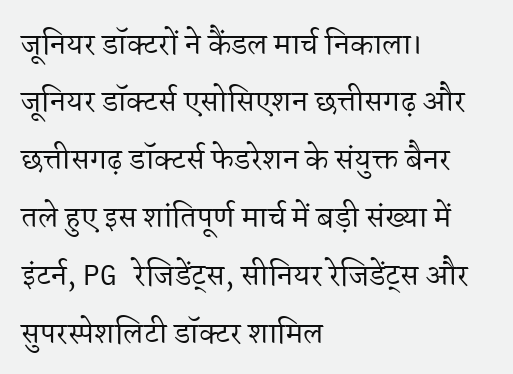जूनियर डॉक्टरों ने कैंडल मार्च निकाला। जूनियर डॉक्टर्स एसोसिएशन छत्तीसगढ़ और छत्तीसगढ़ डॉक्टर्स फेडरेशन के संयुक्त बैनर तले हुए इस शांतिपूर्ण मार्च में बड़ी संख्या में इंटर्न, PG रेजिडेंट्स, सीनियर रेजिडेंट्स और सुपरस्पेशलिटी डॉक्टर शामिल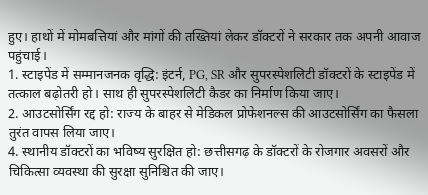हुए। हाथों में मोमबत्तियां और मांगों की तख्तियां लेकर डॉक्टरों ने सरकार तक अपनी आवाज पहुंचाई।
1. स्टाइपेंड में सम्मानजनक वृद्धि: इंटर्न, PG, SR और सुपरस्पेशलिटी डॉक्टरों के स्टाइपेंड में तत्काल बढ़ोतरी हो। साथ ही सुपरस्पेशलिटी कैडर का निर्माण किया जाए।
2. आउटसोर्सिंग रद्द हो: राज्य के बाहर से मेडिकल प्रोफेशनल्स की आउटसोर्सिंग का फैसला तुरंत वापस लिया जाए।
4. स्थानीय डॉक्टरों का भविष्य सुरक्षित हो: छत्तीसगढ़ के डॉक्टरों के रोजगार अवसरों और चिकित्सा व्यवस्था की सुरक्षा सुनिश्चित की जाए।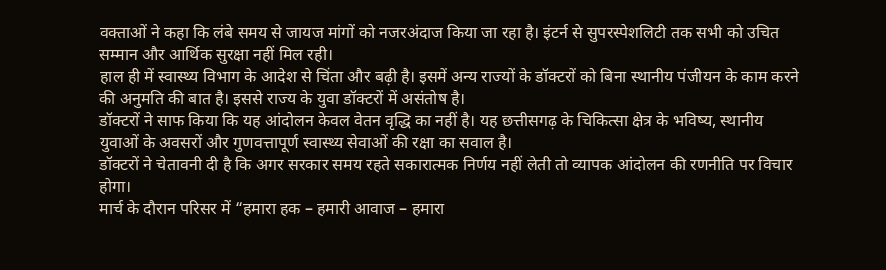वक्ताओं ने कहा कि लंबे समय से जायज मांगों को नजरअंदाज किया जा रहा है। इंटर्न से सुपरस्पेशलिटी तक सभी को उचित सम्मान और आर्थिक सुरक्षा नहीं मिल रही।
हाल ही में स्वास्थ्य विभाग के आदेश से चिंता और बढ़ी है। इसमें अन्य राज्यों के डॉक्टरों को बिना स्थानीय पंजीयन के काम करने की अनुमति की बात है। इससे राज्य के युवा डॉक्टरों में असंतोष है।
डॉक्टरों ने साफ किया कि यह आंदोलन केवल वेतन वृद्धि का नहीं है। यह छत्तीसगढ़ के चिकित्सा क्षेत्र के भविष्य, स्थानीय युवाओं के अवसरों और गुणवत्तापूर्ण स्वास्थ्य सेवाओं की रक्षा का सवाल है।
डॉक्टरों ने चेतावनी दी है कि अगर सरकार समय रहते सकारात्मक निर्णय नहीं लेती तो व्यापक आंदोलन की रणनीति पर विचार होगा।
मार्च के दौरान परिसर में “हमारा हक – हमारी आवाज – हमारा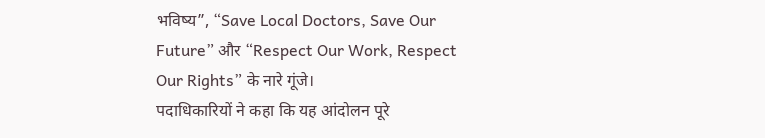भविष्य”, “Save Local Doctors, Save Our Future” और “Respect Our Work, Respect Our Rights” के नारे गूंजे।
पदाधिकारियों ने कहा कि यह आंदोलन पूरे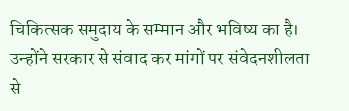चिकित्सक समुदाय के सम्मान और भविष्य का है। उन्होंने सरकार से संवाद कर मांगों पर संवेदनशीलता से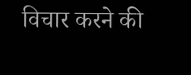विचार करने की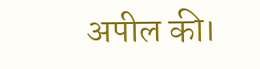अपील की।